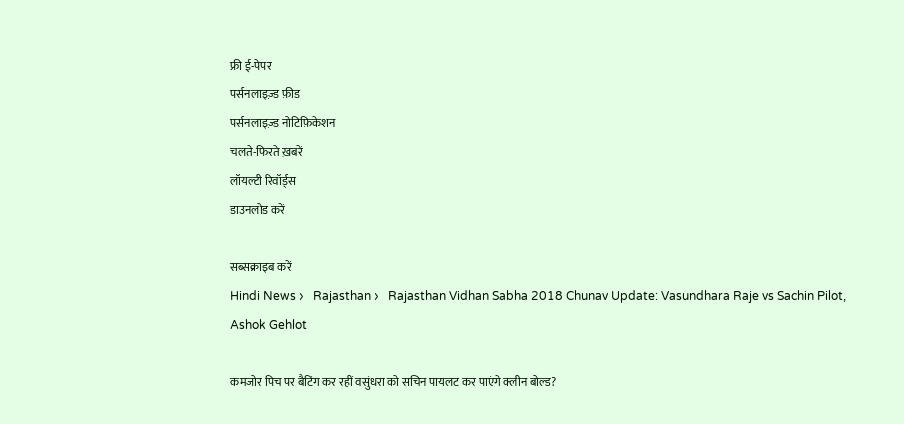फ्री ई-पेपर
पर्सनलाइज़्ड फ़ीड
पर्सनलाइज़्ड नोटिफ़िकेशन
चलते-फिरते ख़बरें
लॉयल्टी रिवॉर्ड्स
डाउनलोड करें

सब्सक्राइब करें
Hindi News ›   Rajasthan ›   Rajasthan Vidhan Sabha 2018 Chunav Update: Vasundhara Raje vs Sachin Pilot, Ashok Gehlot

कमजोर पिच पर बैटिंग कर रहीं वसुंधरा को सचिन पायलट कर पाएंगे क्लीन बोल्ड?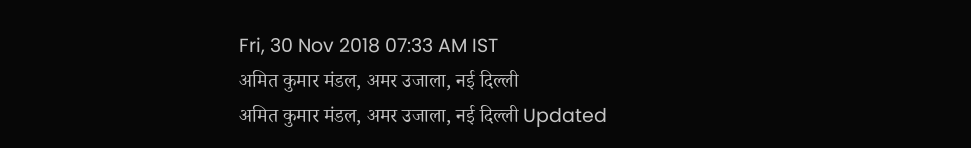Fri, 30 Nov 2018 07:33 AM IST
अमित कुमार मंडल, अमर उजाला, नई दिल्ली
अमित कुमार मंडल, अमर उजाला, नई दिल्ली Updated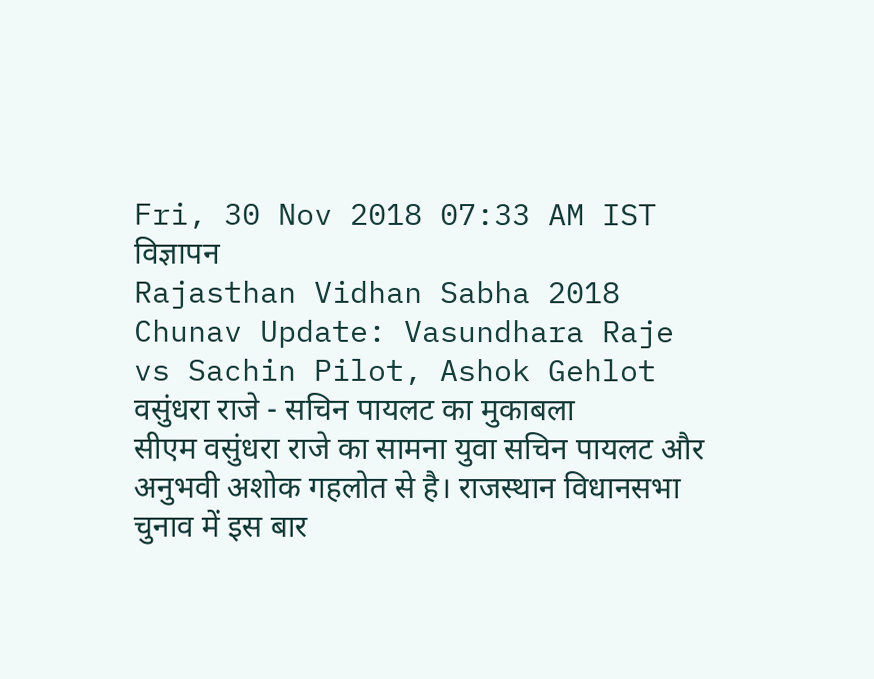Fri, 30 Nov 2018 07:33 AM IST
विज्ञापन
Rajasthan Vidhan Sabha 2018 Chunav Update: Vasundhara Raje vs Sachin Pilot, Ashok Gehlot
वसुंधरा राजे - सचिन पायलट का मुकाबला
सीएम वसुंधरा राजे का सामना युवा सचिन पायलट और अनुभवी अशोक गहलोत से है। राजस्थान विधानसभा चुनाव में इस बार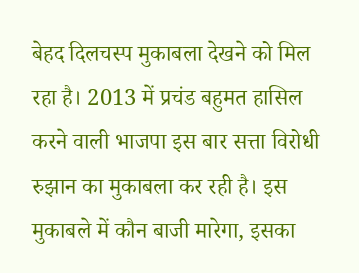बेहद दिलचस्प मुकाबला देखने को मिल रहा है। 2013 में प्रचंड बहुमत हासिल करने वाली भाजपा इस बार सत्ता विरोधी रुझान का मुकाबला कर रही है। इस मुकाबले में कौन बाजी मारेगा, इसका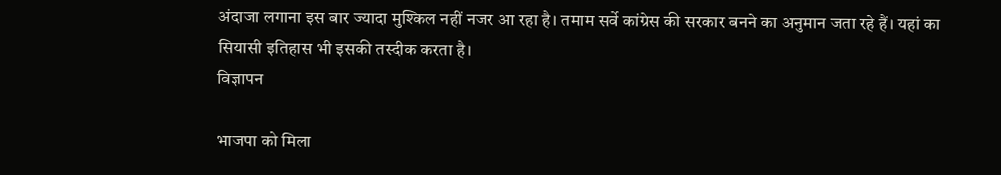अंदाजा लगाना इस बार ज्यादा मुश्किल नहीं नजर आ रहा है। तमाम सर्वे कांग्रेस की सरकार बनने का अनुमान जता रहे हैं। यहां का सियासी इतिहास भी इसकी तस्दीक करता है।
विज्ञापन

भाजपा को मिला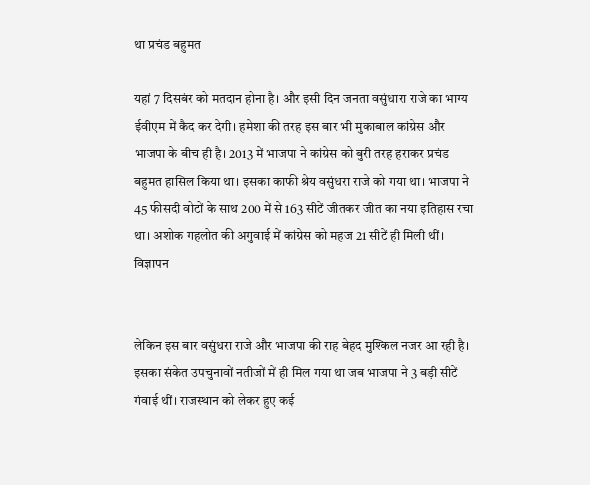था प्रचंड बहुमत

यहां 7 दिसबंर को मतदान होना है। और इसी दिन जनता वसुंधारा राजे का भाग्य ईवीएम में कैद कर देगी। हमेशा की तरह इस बार भी मुकाबाल कांग्रेस और भाजपा के बीच ही है। 2013 में भाजपा ने कांग्रेस को बुरी तरह हराकर प्रचंड बहुमत हासिल किया था। इसका काफी श्रेय वसुंधरा राजे को गया था। भाजपा ने 45 फीसदी वोटों के साथ 200 में से 163 सीटें जीतकर जीत का नया इतिहास रचा था। अशोक गहलोत की अगुवाई में कांग्रेस को महज 21 सीटें ही मिली थीं।
विज्ञापन


लेकिन इस बार वसुंधरा राजे और भाजपा की राह बेहद मुश्किल नजर आ रही है। इसका संकेत उपचुनावों नतीजों में ही मिल गया था जब भाजपा ने 3 बड़ी सीटें गंवाई थीं। राजस्थान को लेकर हुए कई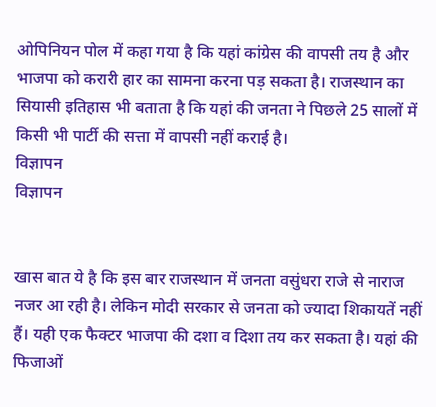ओपिनियन पोल में कहा गया है कि यहां कांग्रेस की वापसी तय है और भाजपा को करारी हार का सामना करना पड़ सकता है। राजस्थान का सियासी इतिहास भी बताता है कि यहां की जनता ने पिछले 25 सालों में किसी भी पार्टी की सत्ता में वापसी नहीं कराई है।
विज्ञापन
विज्ञापन


खास बात ये है कि इस बार राजस्थान में जनता वसुंधरा राजे से नाराज नजर आ रही है। लेकिन मोदी सरकार से जनता को ज्यादा शिकायतें नहीं हैं। यही एक फैक्टर भाजपा की दशा व दिशा तय कर सकता है। यहां की फिजाओं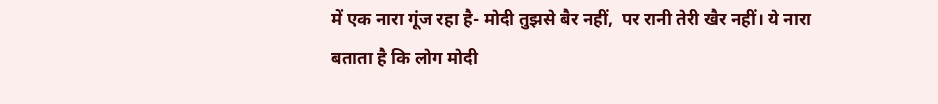में एक नारा गूंज रहा है- मोदी तुझसे बैर नहीं,  पर रानी तेरी खैर नहीं। ये नारा बताता है कि लोग मोदी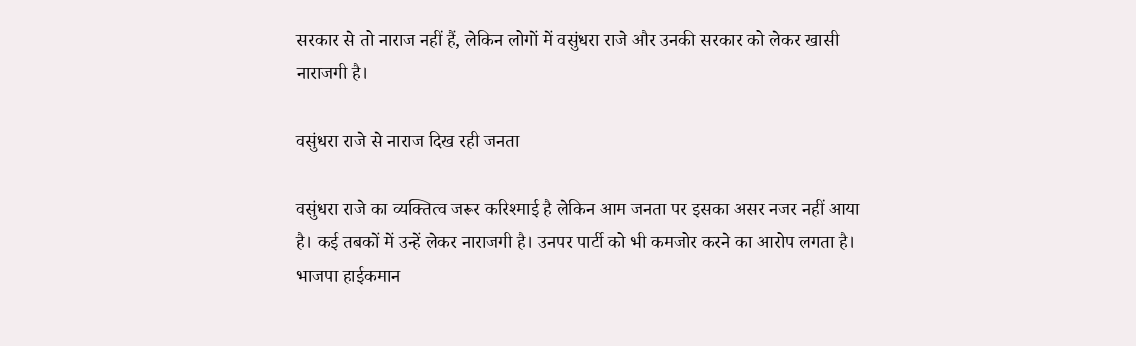सरकार से तो नाराज नहीं हैं, लेकिन लोगों में वसुंधरा राजे और उनकी सरकार को लेकर खासी नाराजगी है।

वसुंधरा राजे से नाराज दिख रही जनता

वसुंधरा राजे का व्यक्तित्व जरूर करिश्माई है लेकिन आम जनता पर इसका असर नजर नहीं आया है। कई तबकों में उन्हें लेकर नाराजगी है। उनपर पार्टी को भी कमजोर करने का आरोप लगता है। भाजपा हाईकमान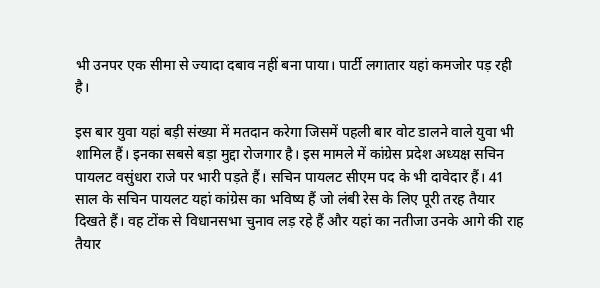भी उनपर एक सीमा से ज्यादा दबाव नहीं बना पाया। पार्टी लगातार यहां कमजोर पड़ रही है।

इस बार युवा यहां बड़ी संख्या में मतदान करेगा जिसमें पहली बार वोट डालने वाले युवा भी शामिल हैं। इनका सबसे बड़ा मुद्दा रोजगार है। इस मामले में कांग्रेस प्रदेश अध्यक्ष सचिन पायलट वसुंधरा राजे पर भारी पड़ते हैं। सचिन पायलट सीएम पद के भी दावेदार हैं। 41 साल के सचिन पायलट यहां कांग्रेस का भविष्य हैं जो लंबी रेस के लिए पूरी तरह तैयार दिखते हैं। वह टोंक से विधानसभा चुनाव लड़ रहे हैं और यहां का नतीजा उनके आगे की राह तैयार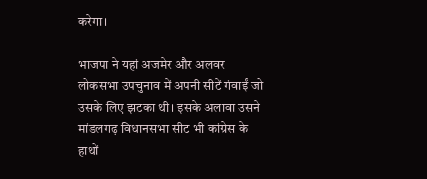करेगा।

भाजपा ने यहां अजमेर और अलवर लोकसभा उपचुनाव में अपनी सीटें गंवाईं जो उसके लिए झटका थी। इसके अलावा उसने मांडलगढ़ विधानसभा सीट भी कांग्रेस के हाथों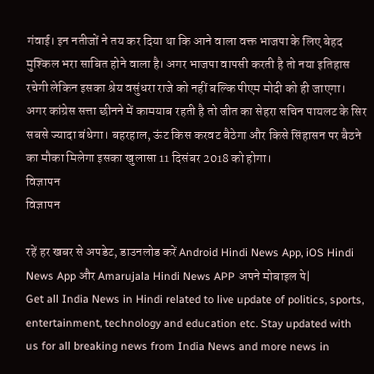गंवाई। इन नतीजों ने तय कर दिया था कि आने वाला वक्त भाजपा के लिए बेहद मुश्किल भरा साबित होने वाला है। अगर भाजपा वापसी करती है तो नया इतिहास रचेगी लेकिन इसका श्रेय वसुंधरा राजे को नहीं बल्कि पीएम मोदी को ही जाएगा। अगर कांग्रेस सत्ता छीनने में कामयाब रहती है तो जीत का सेहरा सचिन पायलट के सिर सबसे ज्यादा बंधेगा। बहरहाल, ऊंट किस करवट बैठेगा और किसे सिंहासन पर बैठने का मौका मिलेगा इसका खुलासा 11 दिसंबर 2018 को होगा।
विज्ञापन
विज्ञापन

रहें हर खबर से अपडेट, डाउनलोड करें Android Hindi News App, iOS Hindi News App और Amarujala Hindi News APP अपने मोबाइल पे|
Get all India News in Hindi related to live update of politics, sports, entertainment, technology and education etc. Stay updated with us for all breaking news from India News and more news in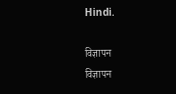Hindi.

विज्ञापन
विज्ञापन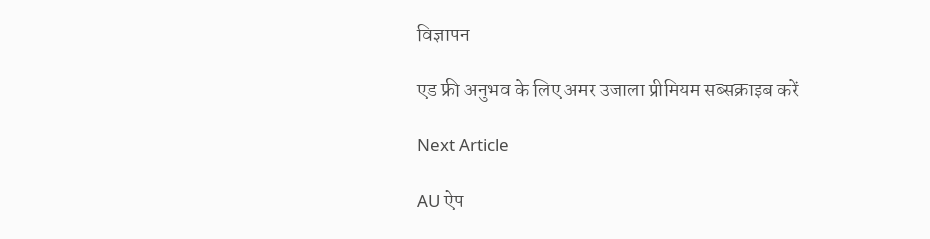विज्ञापन

एड फ्री अनुभव के लिए अमर उजाला प्रीमियम सब्सक्राइब करें

Next Article

AU ऐप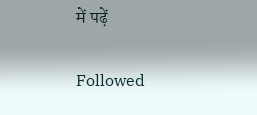में पढ़ें

Followed